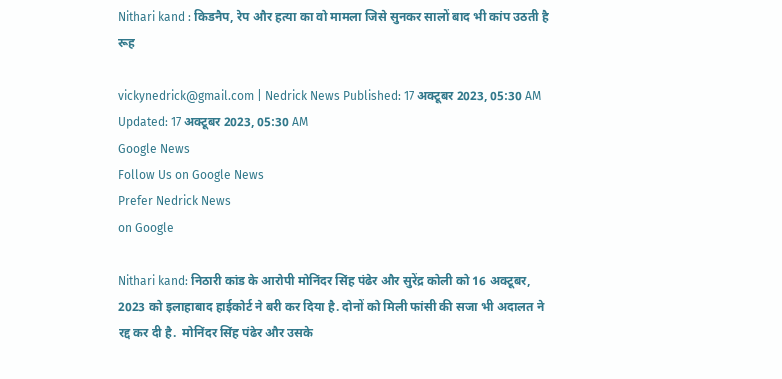Nithari kand : किडनैप, रेप और हत्या का वो मामला जिसे सुनकर सालों बाद भी कांप उठती है रूह

vickynedrick@gmail.com | Nedrick News Published: 17 अक्टूबर 2023, 05:30 AM Updated: 17 अक्टूबर 2023, 05:30 AM
Google News
Follow Us on Google News
Prefer Nedrick News
on Google

Nithari kand: निठारी कांड के आरोपी मोनिंदर सिंह पंढेर और सुरेंद्र कोली को 16 अक्टूबर, 2023 को इलाहाबाद हाईकोर्ट ने बरी कर दिया है. दोनों को मिली फांसी की सजा भी अदालत ने रद्द कर दी है.  मोनिंदर सिंह पंढेर और उसके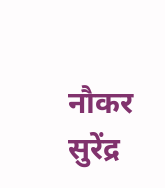नौकर सुरेंद्र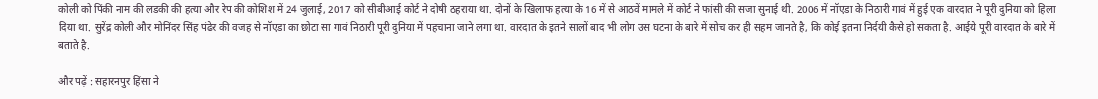कोली को पिंकी नाम की लडकी की हत्या और रेप की कोशिश में 24 जुलाई, 2017 को सीबीआई कोर्ट ने दोषी ठहराया था. दोनों के खिलाफ हत्या के 16 में से आठवें मामले में कोर्ट ने फांसी की सजा सुनाई थी. 2006 में नॉएडा के निठारी गावं में हुई एक वारदात ने पूरी दुनिया को हिला दिया था. सुरेंद्र कोली और मोनिंदर सिंह पंढेर की वजह से नॉएडा का छोटा सा गावं निठारी पूरी दुनिया में पहचाना जाने लगा था. वारदात के इतने सालों बाद भी लोग उस घटना के बारे में सोच कर ही सहम जानते है, कि कोई इतना निर्दयी कैसे हो सकता है. आईये पूरी वारदात के बारे में बताते है.

और पढ़ें : सहारनपुर हिंसा ने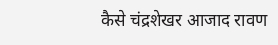कैसे चंद्रशेखर आजाद रावण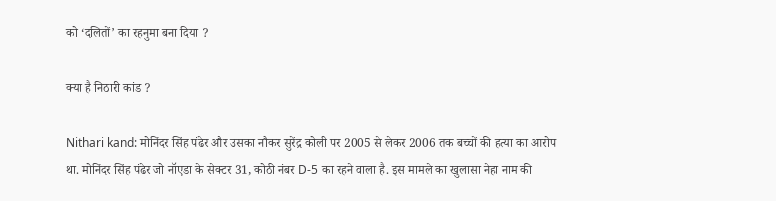को ‘दलितों’ का रहनुमा बना दिया ?

क्या है निठारी कांड ?

Nithari kand: मोनिंदर सिंह पंढेर और उसका नौकर सुरेंद्र कोली पर 2005 से लेकर 2006 तक बच्चों की हत्या का आरोप था. मोनिंदर सिंह पंढेर जो नॉएडा के सेक्टर 31, कोठी नंबर D-5 का रहने वाला है. इस मामले का खुलासा नेहा नाम की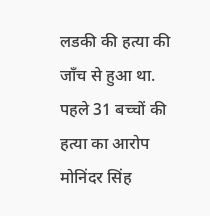लडकी की हत्या की जाँच से हुआ था. पहले 31 बच्चों की हत्या का आरोप मोनिंदर सिंह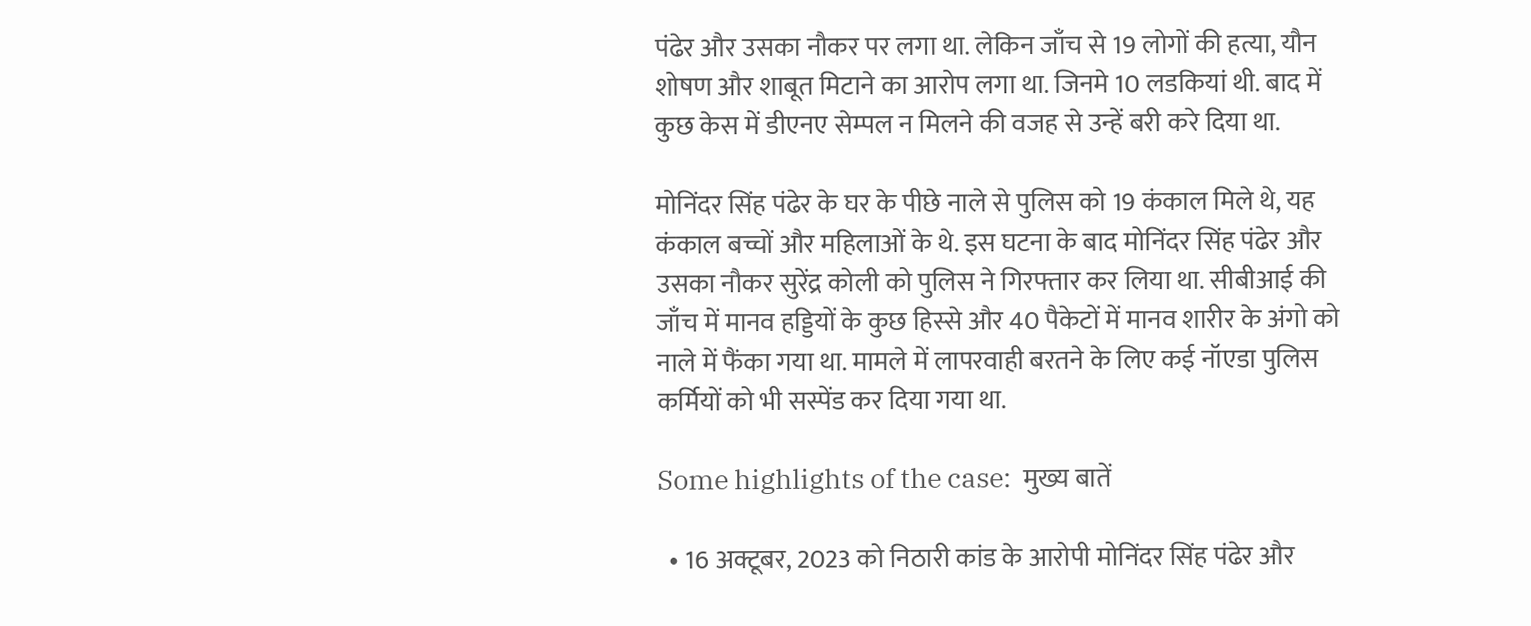पंढेर और उसका नौकर पर लगा था. लेकिन जाँच से 19 लोगों की हत्या, यौन शोषण और शाबूत मिटाने का आरोप लगा था. जिनमे 10 लडकियां थी. बाद में कुछ केस में डीएनए सेम्पल न मिलने की वजह से उन्हें बरी करे दिया था.

मोनिंदर सिंह पंढेर के घर के पीछे नाले से पुलिस को 19 कंकाल मिले थे, यह कंकाल बच्चों और महिलाओं के थे. इस घटना के बाद मोनिंदर सिंह पंढेर और उसका नौकर सुरेंद्र कोली को पुलिस ने गिरफ्तार कर लिया था. सीबीआई की जाँच में मानव हड्डियों के कुछ हिस्से और 40 पैकेटों में मानव शारीर के अंगो को नाले में फैंका गया था. मामले में लापरवाही बरतने के लिए कई नॉएडा पुलिस कर्मियों को भी सस्पेंड कर दिया गया था.

Some highlights of the case:  मुख्य बातें

  • 16 अक्टूबर, 2023 को निठारी कांड के आरोपी मोनिंदर सिंह पंढेर और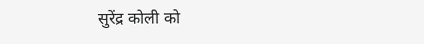सुरेंद्र कोली को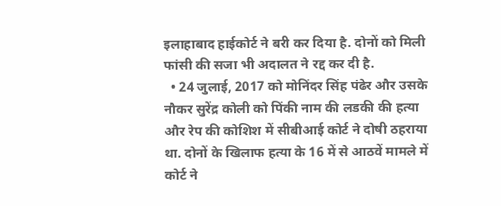इलाहाबाद हाईकोर्ट ने बरी कर दिया है. दोनों को मिली फांसी की सजा भी अदालत ने रद्द कर दी है.
  • 24 जुलाई, 2017 को मोनिंदर सिंह पंढेर और उसके नौकर सुरेंद्र कोली को पिंकी नाम की लडकी की हत्या और रेप की कोशिश में सीबीआई कोर्ट ने दोषी ठहराया था. दोनों के खिलाफ हत्या के 16 में से आठवें मामले में कोर्ट ने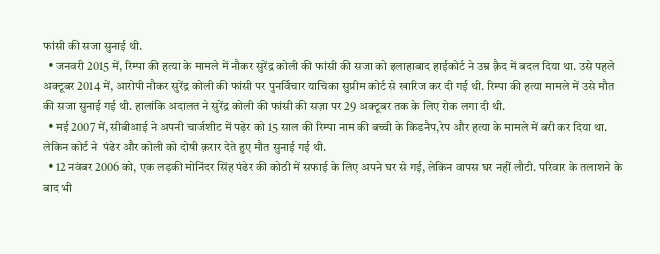फांसी की सजा सुनाई थी.
  • जनवरी 2015 में, रिम्पा की हत्या के मामले में नौकर सुरेंद्र कोली की फांसी की सजा को इलाहाबाद हाईकोर्ट ने उम्र क़ैद में बदल दिया था. उसे पहले अक्टूबर 2014 में, आरोपी नौकर सुरेंद्र कोली की फांसी पर पुनर्विचार याचिका सुप्रीम कोर्ट से खारिज कर दी गई थी. रिम्पा की हत्या मामले में उसे मौत की सजा सुनाई गई थी. हालांकि अदालत ने सुरेंद्र कोली की फांसी की सज़ा पर 29 अक्टूबर तक के लिए रोक लगा दी थी.
  • मई 2007 में, सीबीआई ने अपनी चार्जशीट में पढ़ेर को 15 साल की रिम्पा नाम की बच्ची के किडनैप,रेप और हत्या के मामले में बरी कर दिया था. लेकिन कोर्ट ने  पंढेर और कोली को दोषी क़रार देते हुए मौत सुनाई गई थी.
  • 12 नवंबर 2006 को, एक लड़की मोनिंदर सिंह पंढेर की कोठी में सफाई के लिए अपने घर से गई, लेकिन वापस घर नहीं लौटी. परिवार के तलाशने के बाद भी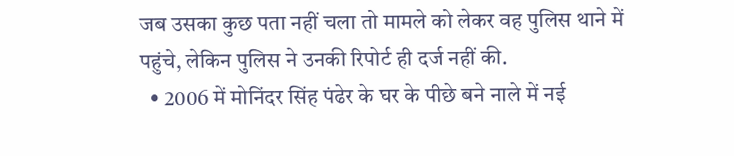जब उसका कुछ पता नहीं चला तो मामले को लेकर वह पुलिस थाने में पहुंचे, लेकिन पुलिस ने उनकी रिपोर्ट ही दर्ज नहीं की.
  • 2006 में मोनिंदर सिंह पंढेर के घर के पीछे बने नाले में नई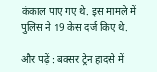कंकाल पाए गए थे. इस मामले में पुलिस ने 19 केस दर्ज किए थे.

और पढ़ें : बक्सर ट्रेन हादसे में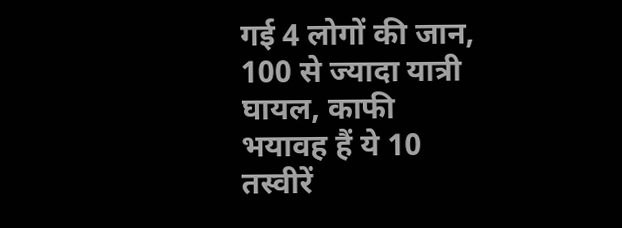गई 4 लोगों की जान, 100 से ज्यादा यात्री घायल, काफी भयावह हैं ये 10 तस्वीरें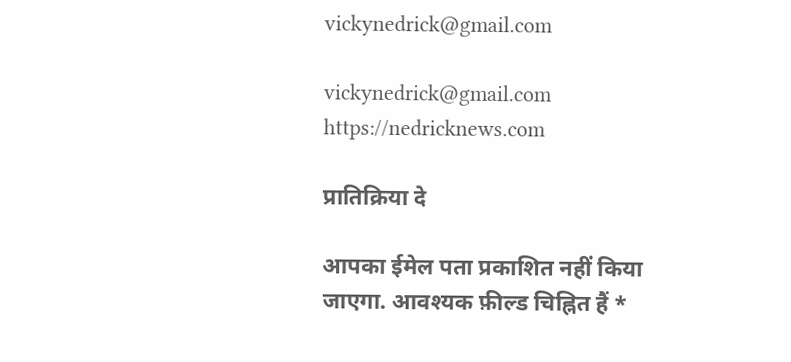vickynedrick@gmail.com

vickynedrick@gmail.com https://nedricknews.com

प्रातिक्रिया दे

आपका ईमेल पता प्रकाशित नहीं किया जाएगा. आवश्यक फ़ील्ड चिह्नित हैं *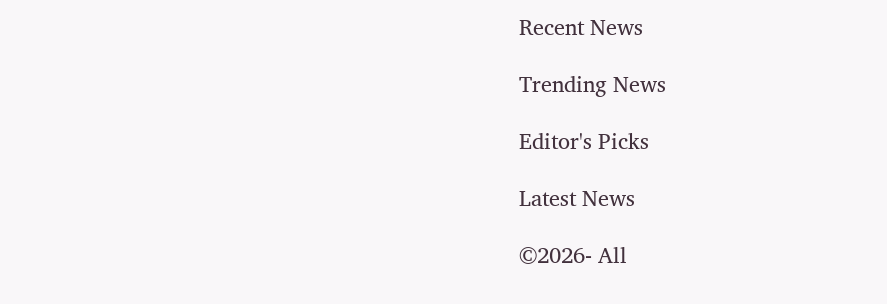Recent News

Trending News

Editor's Picks

Latest News

©2026- All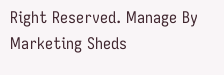Right Reserved. Manage By Marketing Sheds